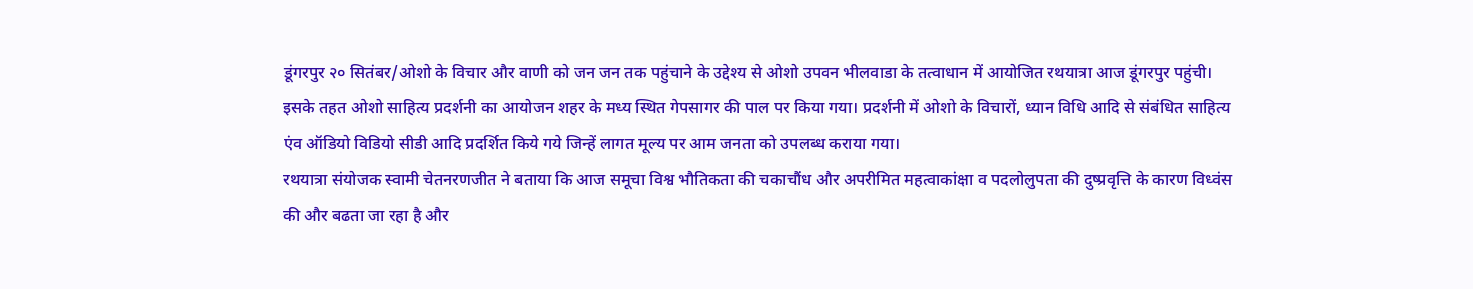डूंगरपुर २० सितंबर/ओशो के विचार और वाणी को जन जन तक पहुंचाने के उद्देश्य से ओशो उपवन भीलवाडा के तत्वाधान में आयोजित रथयात्रा आज डूंगरपुर पहुंची। इसके तहत ओशो साहित्य प्रदर्शनी का आयोजन शहर के मध्य स्थित गेपसागर की पाल पर किया गया। प्रदर्शनी में ओशो के विचारों, ध्यान विधि आदि से संबंधित साहित्य एंव ऑडियो विडियो सीडी आदि प्रदर्शित किये गये जिन्हें लागत मूल्य पर आम जनता को उपलब्ध कराया गया।
रथयात्रा संयोजक स्वामी चेतनरणजीत ने बताया कि आज समूचा विश्व भौतिकता की चकाचौंध और अपरीमित महत्वाकांक्षा व पदलोलुपता की दुष्प्रवृत्ति के कारण विध्वंस की और बढता जा रहा है और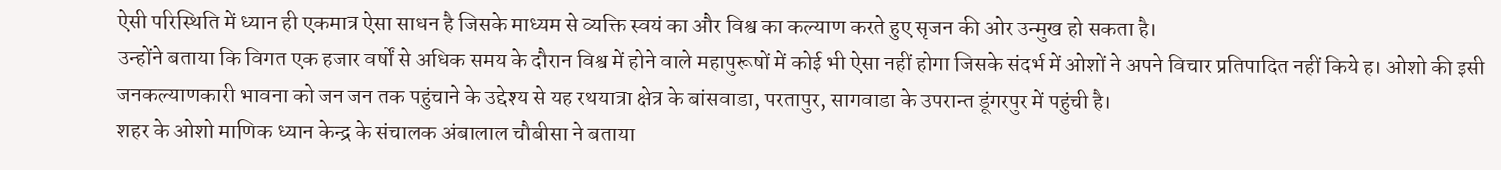ऐसी परिस्थिति में ध्यान ही एकमात्र ऐसा साधन है जिसके माध्यम से व्यक्ति स्वयं का और विश्व का कल्याण करते हुए सृजन की ओर उन्मुख हो सकता है।
उन्होंने बताया कि विगत एक हजार वर्षों से अधिक समय के दौरान विश्व में होने वाले महापुरूषों में कोई भी ऐसा नहीं होगा जिसके संदर्भ में ओशों ने अपने विचार प्रतिपादित नहीं किये ह। ओशो की इसी जनकल्याणकारी भावना को जन जन तक पहुंचाने के उद्देश्य से यह रथयात्रा क्षेत्र के बांसवाडा, परतापुर, सागवाडा के उपरान्त डूंगरपुर में पहुंची है।
शहर के ओशो माणिक ध्यान केन्द्र के संचालक अंबालाल चौबीसा ने बताया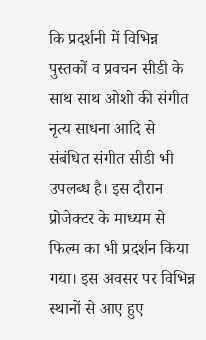कि प्रदर्शनी में विभिन्न पुस्तकों व प्रवचन सीडी के साथ साथ ओशो की संगीत नृत्य साधना आदि से संबंधित संगीत सीडी भी उपलब्ध है। इस दौरान प्रोजेक्टर के माध्यम से फिल्म का भी प्रदर्शन किया गया। इस अवसर पर विभिन्न स्थानों से आए हुए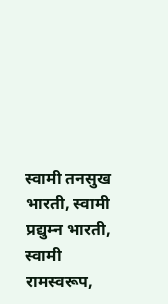स्वामी तनसुख भारती, स्वामी प्रद्युम्न भारती, स्वामी रामस्वरूप,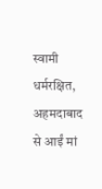स्वामी धर्मरक्षित, अहमदाबाद से आईं मां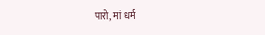पारो, मां धर्म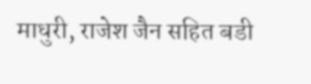माधुरी, राजेश जैन सहित बडी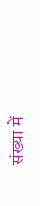संख्या में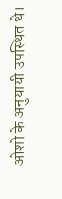ओशो के अनुयायी उपस्थित थे।